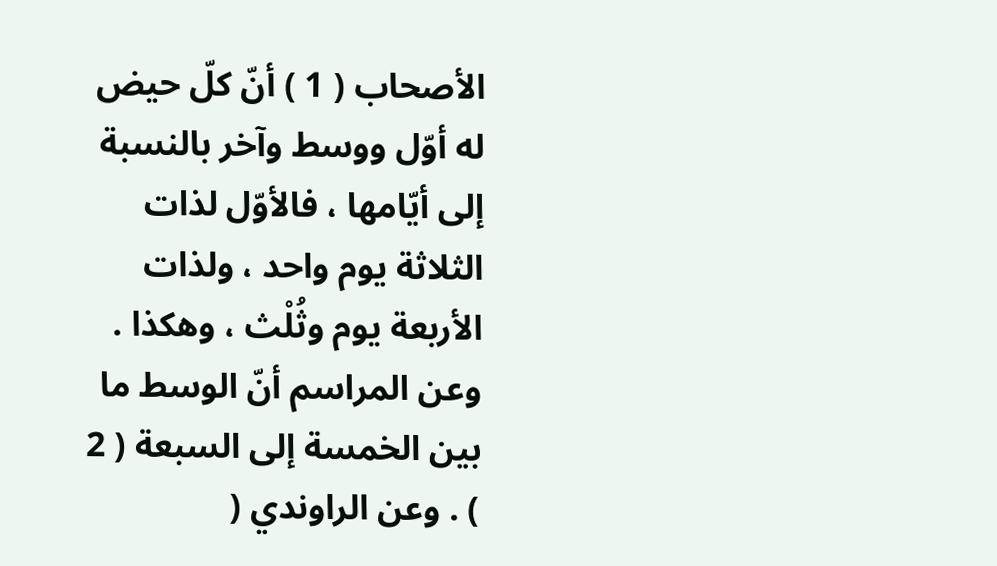الأصحاب ( 1 ) أنّ كلّ حيض له أوّل ووسط وآخر بالنسبة إلى أيّامها ، فالأوّل لذات الثلاثة يوم واحد ، ولذات الأربعة يوم وثُلْث ، وهكذا . وعن المراسم أنّ الوسط ما بين الخمسة إلى السبعة ( 2 ) . وعن الراوندي (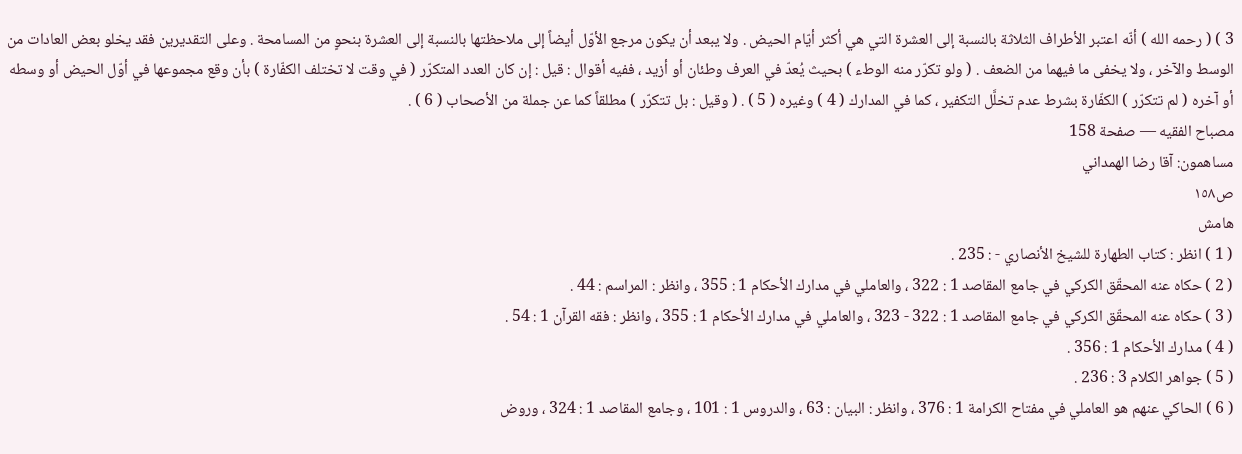3 ) ( رحمه الله ) أنّه اعتبر الأطراف الثلاثة بالنسبة إلى العشرة التي هي أكثر أيّام الحيض . ولا يبعد أن يكون مرجع الأوّل أيضاً إلى ملاحظتها بالنسبة إلى العشرة بنحوٍ من المسامحة . وعلى التقديرين فقد يخلو بعض العادات من الوسط والآخر ، ولا يخفى ما فيهما من الضعف . ( ولو تكرّر منه الوطء ) بحيث يُعدّ في العرف وطئان أو أزيد ، ففيه أقوال : قيل : إن كان العدد المتكرّر ( في وقت لا تختلف الكفّارة ) بأن وقع مجموعها في أوّل الحيض أو وسطه أو آخره ( لم تتكرّر ) الكفّارة بشرط عدم تخلَّل التكفير ، كما في المدارك ( 4 ) وغيره ( 5 ) . ( وقيل : بل تتكرّر ) مطلقاً كما عن جملة من الأصحاب ( 6 ) .
مصباح الفقيه — صفحة 158
مساهمون: آقا رضا الهمداني
ص١٥٨
هامش
( 1 ) انظر : كتاب الطهارة للشيخ الأنصاري - : 235 .
( 2 ) حكاه عنه المحقّق الكركي في جامع المقاصد 1 : 322 ، والعاملي في مدارك الأحكام 1 : 355 ، وانظر : المراسم : 44 .
( 3 ) حكاه عنه المحقّق الكركي في جامع المقاصد 1 : 322 - 323 ، والعاملي في مدارك الأحكام 1 : 355 ، وانظر : فقه القرآن 1 : 54 .
( 4 ) مدارك الأحكام 1 : 356 .
( 5 ) جواهر الكلام 3 : 236 .
( 6 ) الحاكي عنهم هو العاملي في مفتاح الكرامة 1 : 376 ، وانظر : البيان : 63 ، والدروس 1 : 101 ، وجامع المقاصد 1 : 324 ، وروض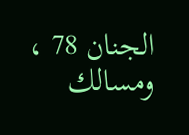الجنان 78 ، ومسالك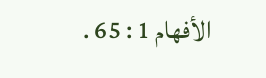الأفهام 1 : 65 .